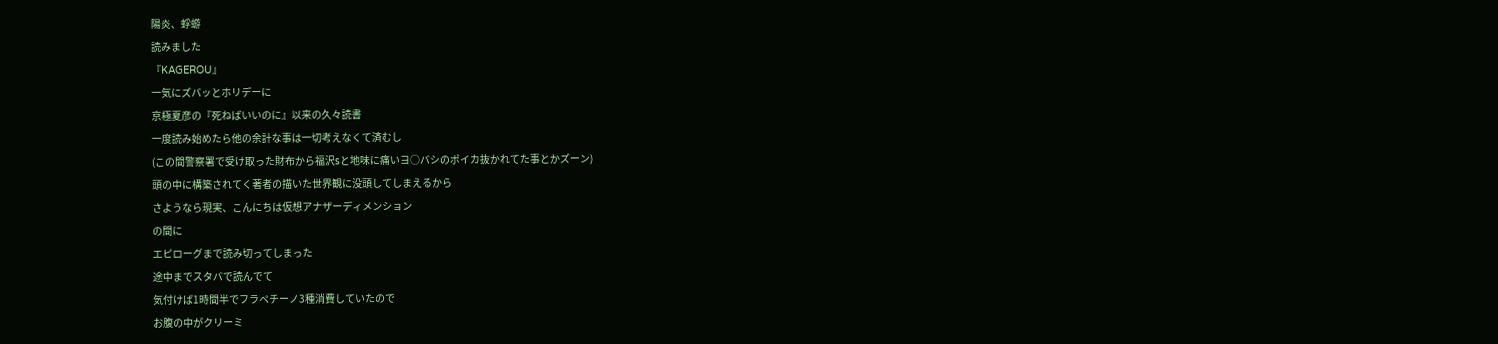陽炎、蜉蝣
読みました
『KAGEROU』
一気にズバッとホリデーに
京極夏彦の『死ねばいいのに』以来の久々読書
一度読み始めたら他の余計な事は一切考えなくて済むし
(この間警察署で受け取った財布から福沢sと地味に痛いヨ○バシのポイカ抜かれてた事とかズーン)
頭の中に構築されてく著者の描いた世界観に没頭してしまえるから
さようなら現実、こんにちは仮想アナザーディメンション
の間に
エピローグまで読み切ってしまった
途中までスタバで読んでて
気付けば1時間半でフラペチーノ3種消費していたので
お腹の中がクリーミ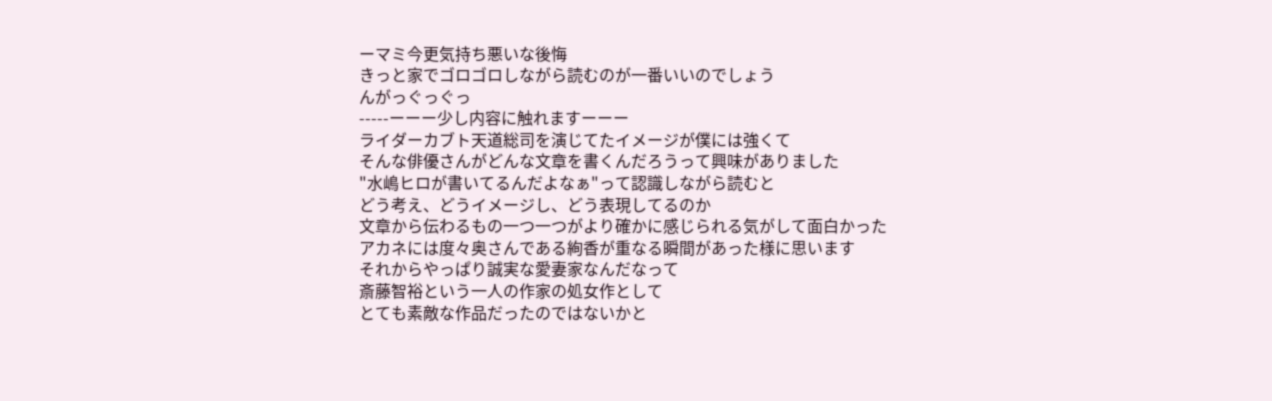ーマミ今更気持ち悪いな後悔
きっと家でゴロゴロしながら読むのが一番いいのでしょう
んがっぐっぐっ
-----ーーー少し内容に触れますーーー
ライダーカブト天道総司を演じてたイメージが僕には強くて
そんな俳優さんがどんな文章を書くんだろうって興味がありました
"水嶋ヒロが書いてるんだよなぁ"って認識しながら読むと
どう考え、どうイメージし、どう表現してるのか
文章から伝わるもの一つ一つがより確かに感じられる気がして面白かった
アカネには度々奥さんである絢香が重なる瞬間があった様に思います
それからやっぱり誠実な愛妻家なんだなって
斎藤智裕という一人の作家の処女作として
とても素敵な作品だったのではないかと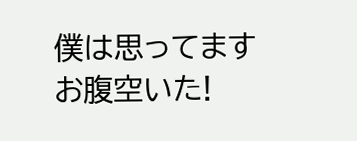僕は思ってます
お腹空いた!